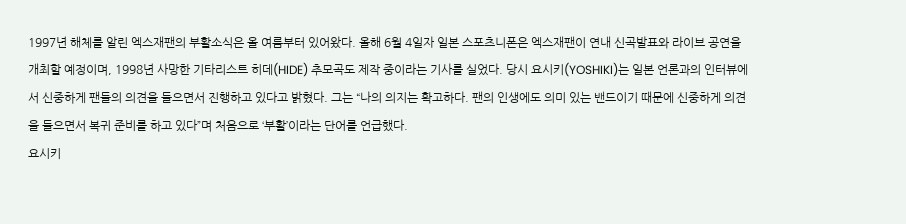1997년 해체를 알린 엑스재팬의 부활소식은 올 여름부터 있어왔다. 올해 6월 4일자 일본 스포츠니폰은 엑스재팬이 연내 신곡발표와 라이브 공연을 개최할 예정이며, 1998년 사망한 기타리스트 히데(HIDE) 추모곡도 제작 중이라는 기사를 실었다. 당시 요시키(YOSHIKI)는 일본 언론과의 인터뷰에서 신중하게 팬들의 의견을 들으면서 진행하고 있다고 밝혔다. 그는 “나의 의지는 확고하다. 팬의 인생에도 의미 있는 밴드이기 때문에 신중하게 의견을 들으면서 복귀 준비를 하고 있다”며 처음으로 ‘부활’이라는 단어를 언급했다.
요시키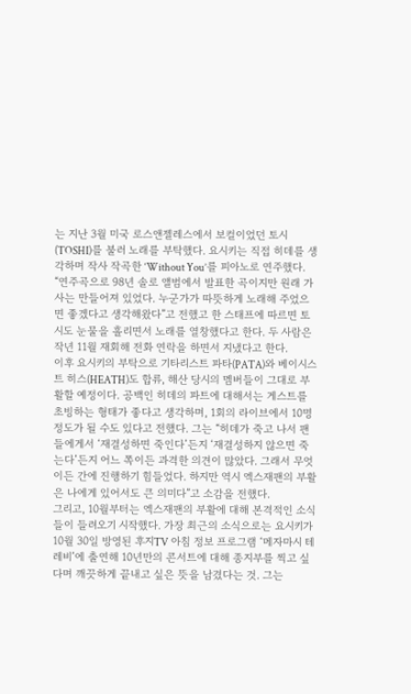는 지난 3월 미국 로스앤젤레스에서 보컬이었던 토시(TOSHI)를 불러 노래를 부탁했다. 요시키는 직접 히데를 생각하며 작사 작곡한 ‘Without You’를 피아노로 연주했다. “연주곡으로 98년 솔로 앨범에서 발표한 곡이지만 원래 가사는 만들어져 있었다. 누군가가 따뜻하게 노래해 주었으면 좋겠다고 생각해왔다”고 전했고 한 스태프에 따르면 토시도 눈물을 흘리면서 노래를 열창했다고 한다. 두 사람은 작년 11월 재회해 전화 연락을 하면서 지냈다고 한다.
이후 요시키의 부탁으로 기타리스트 파타(PATA)와 베이시스트 히스(HEATH)도 합류, 해산 당시의 멤버들이 그대로 부활할 예정이다. 공백인 히데의 파트에 대해서는 게스트를 초빙하는 형태가 좋다고 생각하며, 1회의 라이브에서 10명 정도가 될 수도 있다고 전했다. 그는 “히데가 죽고 나서 팬들에게서 ‘재결성하면 죽인다’든지 ‘재결성하지 않으면 죽는다’든지 어느 쪽이든 과격한 의견이 많았다. 그래서 무엇이든 간에 진행하기 힘들었다. 하지만 역시 엑스재팬의 부활은 나에게 있어서도 큰 의미다”고 소감을 전했다.
그리고, 10월부터는 엑스재팬의 부활에 대해 본격적인 소식들이 들려오기 시작했다. 가장 최근의 소식으로는 요시키가 10월 30일 방영된 후지TV 아침 정보 프로그램 ‘메자마시 테레비’에 출연해 10년만의 콘서트에 대해 종지부를 찍고 싶다며 깨끗하게 끝내고 싶은 뜻을 남겼다는 것. 그는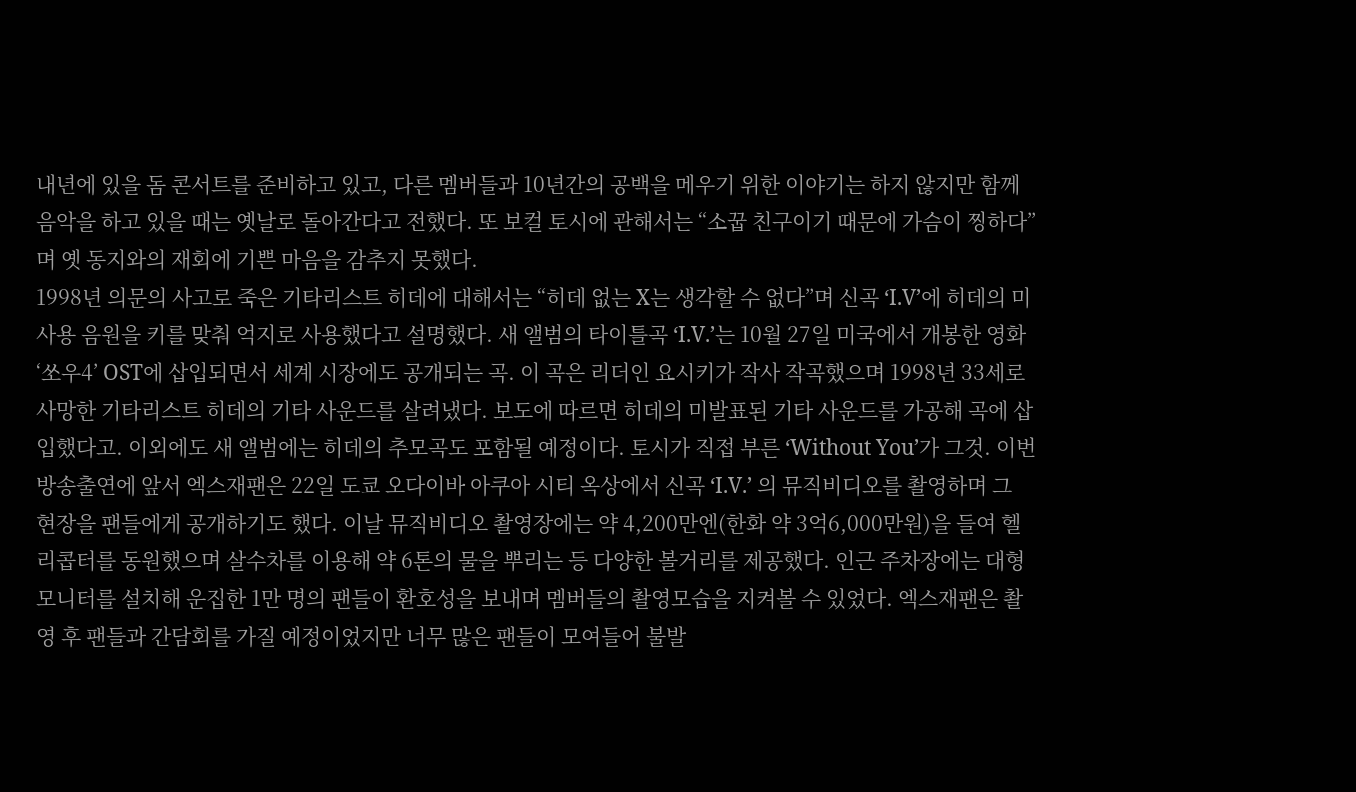내년에 있을 돔 콘서트를 준비하고 있고, 다른 멤버들과 10년간의 공백을 메우기 위한 이야기는 하지 않지만 함께 음악을 하고 있을 때는 옛날로 돌아간다고 전했다. 또 보컬 토시에 관해서는 “소꿉 친구이기 때문에 가슴이 찡하다”며 옛 동지와의 재회에 기쁜 마음을 감추지 못했다.
1998년 의문의 사고로 죽은 기타리스트 히데에 대해서는 “히데 없는 X는 생각할 수 없다”며 신곡 ‘I.V’에 히데의 미사용 음원을 키를 맞춰 억지로 사용했다고 설명했다. 새 앨범의 타이틀곡 ‘I.V.’는 10월 27일 미국에서 개봉한 영화 ‘쏘우4’ OST에 삽입되면서 세계 시장에도 공개되는 곡. 이 곡은 리더인 요시키가 작사 작곡했으며 1998년 33세로 사망한 기타리스트 히데의 기타 사운드를 살려냈다. 보도에 따르면 히데의 미발표된 기타 사운드를 가공해 곡에 삽입했다고. 이외에도 새 앨범에는 히데의 추모곡도 포함될 예정이다. 토시가 직접 부른 ‘Without You’가 그것. 이번 방송출연에 앞서 엑스재팬은 22일 도쿄 오다이바 아쿠아 시티 옥상에서 신곡 ‘I.V.’ 의 뮤직비디오를 촬영하며 그 현장을 팬들에게 공개하기도 했다. 이날 뮤직비디오 촬영장에는 약 4,200만엔(한화 약 3억6,000만원)을 들여 헬리콥터를 동원했으며 살수차를 이용해 약 6톤의 물을 뿌리는 등 다양한 볼거리를 제공했다. 인근 주차장에는 대형 모니터를 설치해 운집한 1만 명의 팬들이 환호성을 보내며 멤버들의 촬영모습을 지켜볼 수 있었다. 엑스재팬은 촬영 후 팬들과 간담회를 가질 예정이었지만 너무 많은 팬들이 모여들어 불발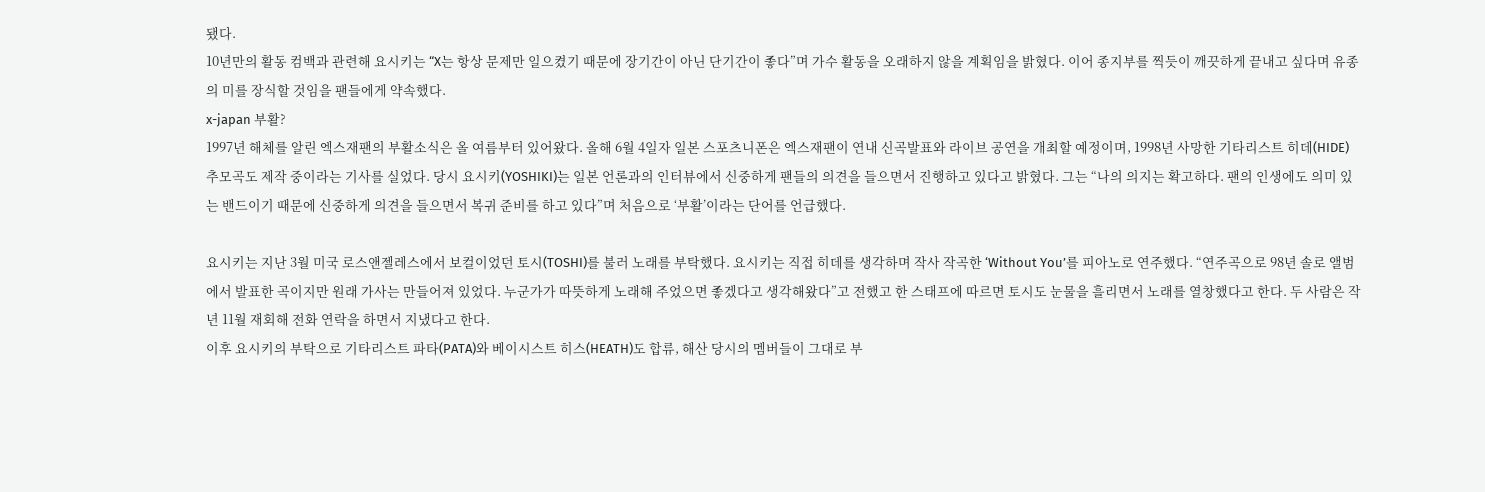됐다.
10년만의 활동 컴백과 관련해 요시키는 “X는 항상 문제만 일으켰기 때문에 장기간이 아닌 단기간이 좋다”며 가수 활동을 오래하지 않을 계획임을 밝혔다. 이어 종지부를 찍듯이 깨끗하게 끝내고 싶다며 유종의 미를 장식할 것임을 팬들에게 약속했다.
x-japan 부활?
1997년 해체를 알린 엑스재팬의 부활소식은 올 여름부터 있어왔다. 올해 6월 4일자 일본 스포츠니폰은 엑스재팬이 연내 신곡발표와 라이브 공연을 개최할 예정이며, 1998년 사망한 기타리스트 히데(HIDE) 추모곡도 제작 중이라는 기사를 실었다. 당시 요시키(YOSHIKI)는 일본 언론과의 인터뷰에서 신중하게 팬들의 의견을 들으면서 진행하고 있다고 밝혔다. 그는 “나의 의지는 확고하다. 팬의 인생에도 의미 있는 밴드이기 때문에 신중하게 의견을 들으면서 복귀 준비를 하고 있다”며 처음으로 ‘부활’이라는 단어를 언급했다.

요시키는 지난 3월 미국 로스앤젤레스에서 보컬이었던 토시(TOSHI)를 불러 노래를 부탁했다. 요시키는 직접 히데를 생각하며 작사 작곡한 ‘Without You’를 피아노로 연주했다. “연주곡으로 98년 솔로 앨범에서 발표한 곡이지만 원래 가사는 만들어져 있었다. 누군가가 따뜻하게 노래해 주었으면 좋겠다고 생각해왔다”고 전했고 한 스태프에 따르면 토시도 눈물을 흘리면서 노래를 열창했다고 한다. 두 사람은 작년 11월 재회해 전화 연락을 하면서 지냈다고 한다.
이후 요시키의 부탁으로 기타리스트 파타(PATA)와 베이시스트 히스(HEATH)도 합류, 해산 당시의 멤버들이 그대로 부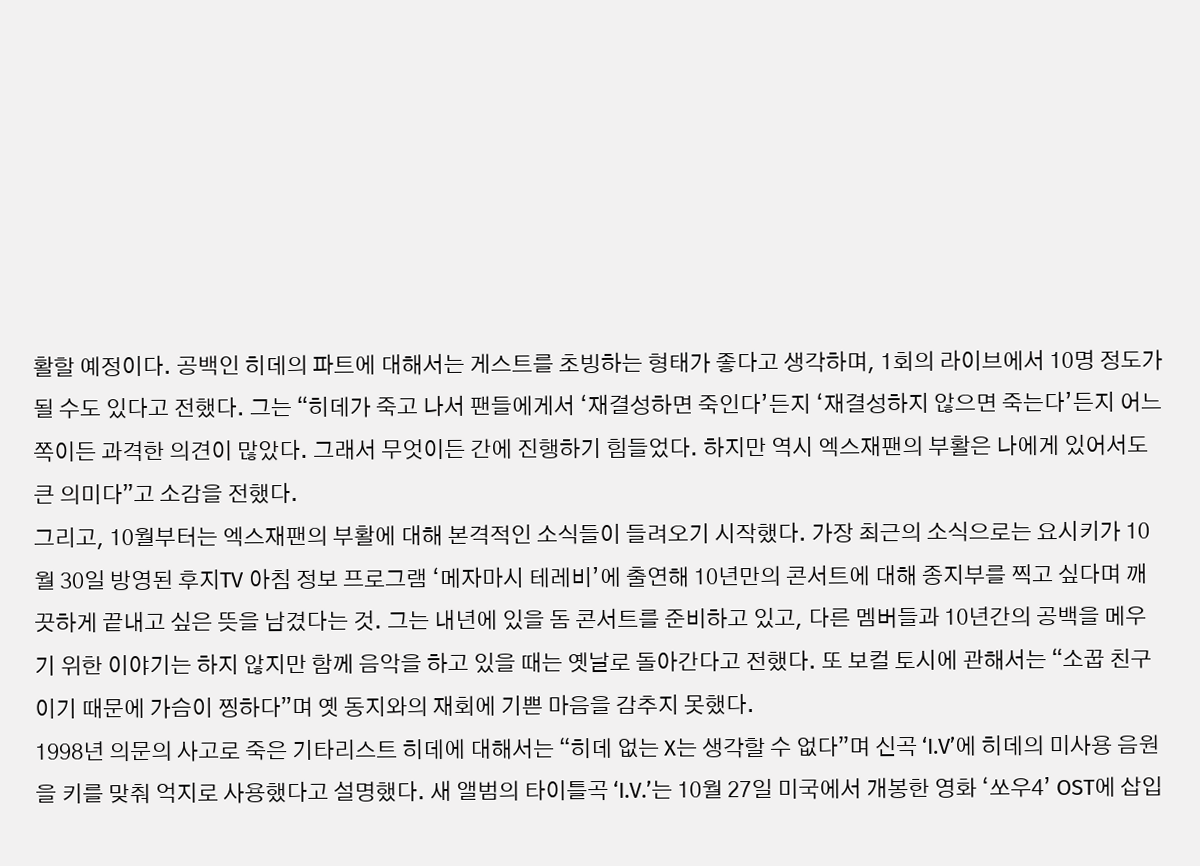활할 예정이다. 공백인 히데의 파트에 대해서는 게스트를 초빙하는 형태가 좋다고 생각하며, 1회의 라이브에서 10명 정도가 될 수도 있다고 전했다. 그는 “히데가 죽고 나서 팬들에게서 ‘재결성하면 죽인다’든지 ‘재결성하지 않으면 죽는다’든지 어느 쪽이든 과격한 의견이 많았다. 그래서 무엇이든 간에 진행하기 힘들었다. 하지만 역시 엑스재팬의 부활은 나에게 있어서도 큰 의미다”고 소감을 전했다.
그리고, 10월부터는 엑스재팬의 부활에 대해 본격적인 소식들이 들려오기 시작했다. 가장 최근의 소식으로는 요시키가 10월 30일 방영된 후지TV 아침 정보 프로그램 ‘메자마시 테레비’에 출연해 10년만의 콘서트에 대해 종지부를 찍고 싶다며 깨끗하게 끝내고 싶은 뜻을 남겼다는 것. 그는 내년에 있을 돔 콘서트를 준비하고 있고, 다른 멤버들과 10년간의 공백을 메우기 위한 이야기는 하지 않지만 함께 음악을 하고 있을 때는 옛날로 돌아간다고 전했다. 또 보컬 토시에 관해서는 “소꿉 친구이기 때문에 가슴이 찡하다”며 옛 동지와의 재회에 기쁜 마음을 감추지 못했다.
1998년 의문의 사고로 죽은 기타리스트 히데에 대해서는 “히데 없는 X는 생각할 수 없다”며 신곡 ‘I.V’에 히데의 미사용 음원을 키를 맞춰 억지로 사용했다고 설명했다. 새 앨범의 타이틀곡 ‘I.V.’는 10월 27일 미국에서 개봉한 영화 ‘쏘우4’ OST에 삽입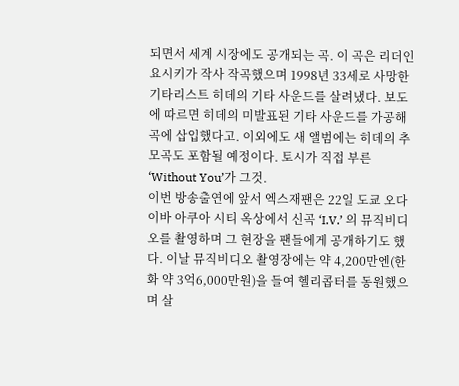되면서 세계 시장에도 공개되는 곡. 이 곡은 리더인 요시키가 작사 작곡했으며 1998년 33세로 사망한 기타리스트 히데의 기타 사운드를 살려냈다. 보도에 따르면 히데의 미발표된 기타 사운드를 가공해 곡에 삽입했다고. 이외에도 새 앨범에는 히데의 추모곡도 포함될 예정이다. 토시가 직접 부른 ‘Without You’가 그것.
이번 방송출연에 앞서 엑스재팬은 22일 도쿄 오다이바 아쿠아 시티 옥상에서 신곡 ‘I.V.’ 의 뮤직비디오를 촬영하며 그 현장을 팬들에게 공개하기도 했다. 이날 뮤직비디오 촬영장에는 약 4,200만엔(한화 약 3억6,000만원)을 들여 헬리콥터를 동원했으며 살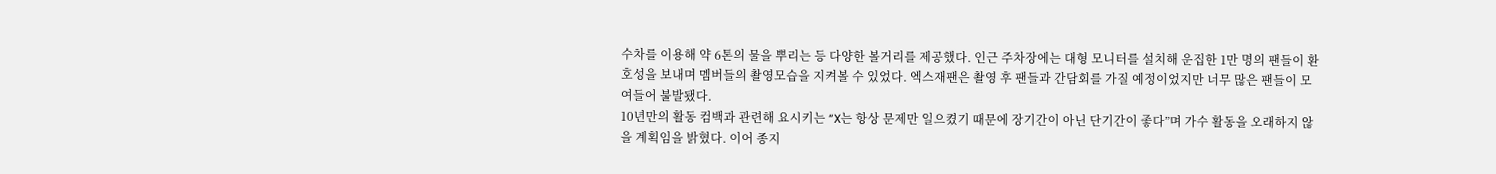수차를 이용해 약 6톤의 물을 뿌리는 등 다양한 볼거리를 제공했다. 인근 주차장에는 대형 모니터를 설치해 운집한 1만 명의 팬들이 환호성을 보내며 멤버들의 촬영모습을 지켜볼 수 있었다. 엑스재팬은 촬영 후 팬들과 간담회를 가질 예정이었지만 너무 많은 팬들이 모여들어 불발됐다.
10년만의 활동 컴백과 관련해 요시키는 “X는 항상 문제만 일으켰기 때문에 장기간이 아닌 단기간이 좋다”며 가수 활동을 오래하지 않을 계획임을 밝혔다. 이어 종지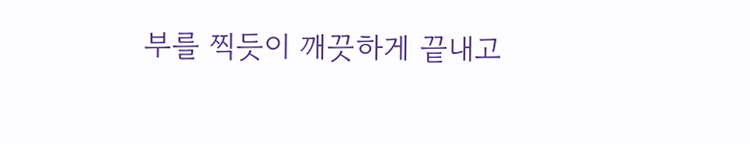부를 찍듯이 깨끗하게 끝내고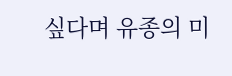싶다며 유종의 미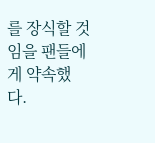를 장식할 것임을 팬들에게 약속했다.